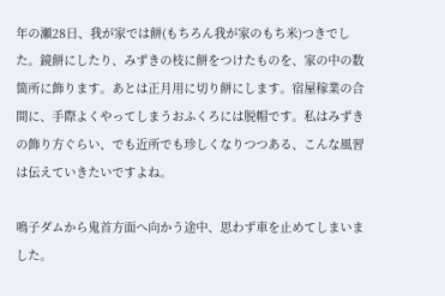年の瀬28日、我が家では餅(もちろん我が家のもち米)つきでした。鏡餅にしたり、みずきの枝に餅をつけたものを、家の中の数箇所に飾ります。あとは正月用に切り餅にします。宿屋稼業の合間に、手際よくやってしまうおふくろには脱帽です。私はみずきの飾り方ぐらい、でも近所でも珍しくなりつつある、こんな風習は伝えていきたいですよね。

鳴子ダムから鬼首方面へ向かう途中、思わず車を止めてしまいました。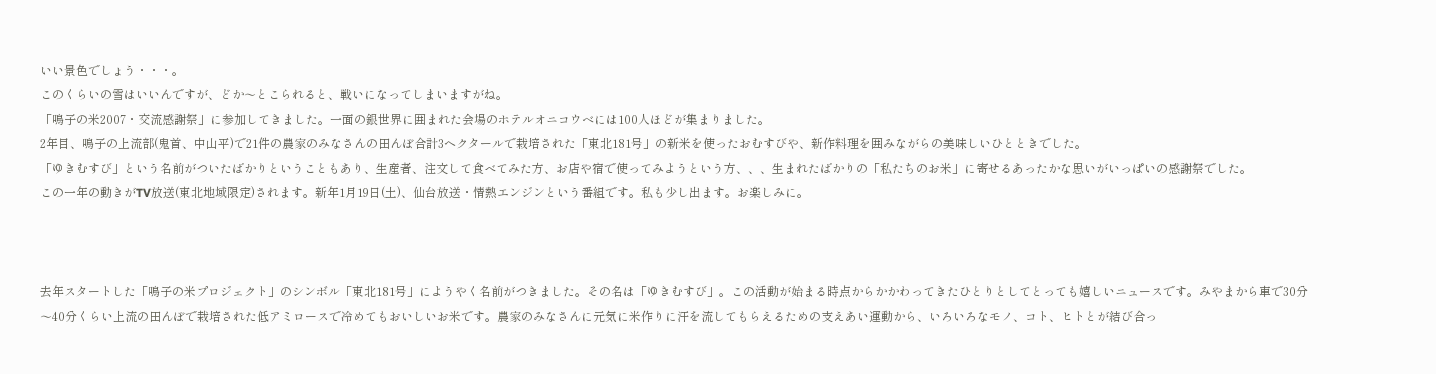いい景色でしょう・・・。
このくらいの雪はいいんですが、どか〜とこられると、戦いになってしまいますがね。
「鳴子の米2007・交流感謝祭」に参加してきました。一面の銀世界に囲まれた会場のホテルオニコウベには100人ほどが集まりました。
2年目、鳴子の上流部(鬼首、中山平)で21件の農家のみなさんの田んぼ合計3ヘクタールで栽培された「東北181号」の新米を使ったおむすびや、新作料理を囲みながらの美味しいひとときでした。
「ゆきむすび」という名前がついたばかりということもあり、生産者、注文して食べてみた方、お店や宿で使ってみようという方、、、生まれたばかりの「私たちのお米」に寄せるあったかな思いがいっぱいの感謝祭でした。
この一年の動きがTV放送(東北地域限定)されます。新年1月19日(土)、仙台放送・情熱エンジンという番組です。私も少し出ます。お楽しみに。



去年スタートした「鳴子の米プロジェクト」のシンボル「東北181号」にようやく名前がつきました。その名は「ゆきむすび」。この活動が始まる時点からかかわってきたひとりとしてとっても嬉しいニュースです。みやまから車で30分〜40分くらい上流の田んぼで栽培された低アミロースで冷めてもおいしいお米です。農家のみなさんに元気に米作りに汗を流してもらえるための支えあい運動から、いろいろなモノ、コト、ヒトとが結び合っ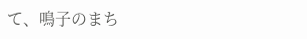て、鳴子のまち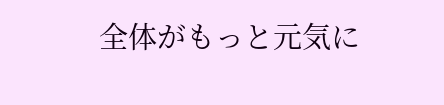全体がもっと元気に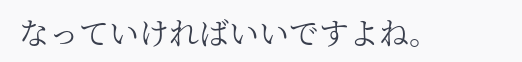なっていければいいですよね。